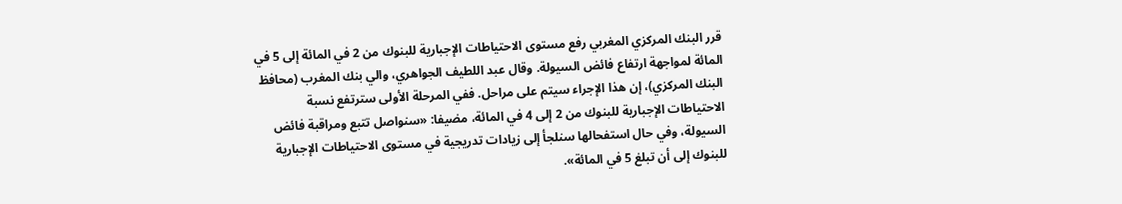قرر البنك المركزي المغربي رفع مستوى الاحتياطات الإجبارية للبنوك من 2 في المائة إلى 5 في المائة لمواجهة ارتفاع فائض السيولة. وقال عبد اللطيف الجواهري، والي بنك المغرب (محافظ البنك المركزي)، إن هذا الإجراء سيتم على مراحل. ففي المرحلة الأولى سترتفع نسبة الاحتياطات الإجبارية للبنوك من 2 إلى 4 في المائة، مضيفا: «سنواصل تتبع ومراقبة فائض السيولة، وفي حال استفحالها سنلجأ إلى زيادات تدريجية في مستوى الاحتياطات الإجبارية للبنوك إلى أن تبلغ 5 في المائة».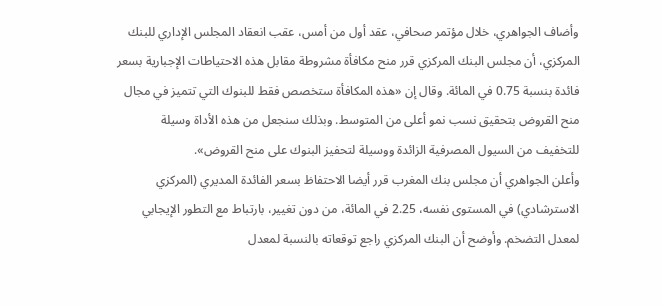وأضاف الجواهري، خلال مؤتمر صحافي، عقد أول من أمس، عقب انعقاد المجلس الإداري للبنك المركزي، أن مجلس البنك المركزي قرر منح مكافأة مشروطة مقابل هذه الاحتياطات الإجبارية بسعر فائدة بنسبة 0.75 في المائة. وقال إن «هذه المكافأة ستخصص فقط للبنوك التي تتميز في مجال منح القروض بتحقيق نسب نمو أعلى من المتوسط. وبذلك سنجعل من هذه الأداة وسيلة للتخفيف من السيول المصرفية الزائدة ووسيلة لتحفيز البنوك على منح القروض».
وأعلن الجواهري أن مجلس بنك المغرب قرر أيضا الاحتفاظ بسعر الفائدة المديري (المركزي الاسترشادي) في المستوى نفسه، 2.25 في المائة، من دون تغيير، بارتباط مع التطور الإيجابي لمعدل التضخم. وأوضح أن البنك المركزي راجع توقعاته بالنسبة لمعدل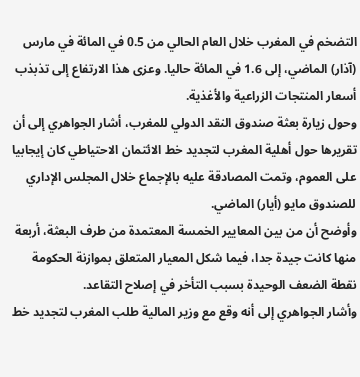التضخم في المغرب خلال العام الحالي من 0.5 في المائة في مارس (آذار) الماضي، إلى 1.6 في المائة حاليا. وعزى هذا الارتفاع إلى تذبذب أسعار المنتجات الزراعية والأغذية.
وحول زيارة بعثة صندوق النقد الدولي للمغرب، أشار الجواهري إلى أن تقريرها حول أهلية المغرب لتجديد خط الائتمان الاحتياطي كان إيجابيا على العموم، وتمت المصادقة عليه بالإجماع خلال المجلس الإداري للصندوق مايو (أيار) الماضي.
وأوضح أن من بين المعايير الخمسة المعتمدة من طرف البعثة، أربعة منها كانت جيدة جدا، فيما شكل المعيار المتعلق بموازنة الحكومة نقطة الضعف الوحيدة بسبب التأخر في إصلاح التقاعد.
وأشار الجواهري إلى أنه وقع مع وزير المالية طلب المغرب لتجديد خط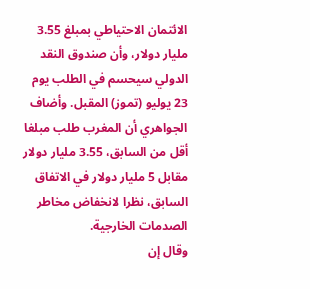الائتمان الاحتياطي بمبلغ 3.55 مليار دولار، وأن صندوق النقد الدولي سيحسم في الطلب يوم 23 يوليو (تموز) المقبل. وأضاف الجواهري أن المغرب طلب مبلغا أقل من السابق، 3.55 مليار دولار مقابل 5 مليار دولار في الاتفاق السابق، نظرا لانخفاض مخاطر الصدمات الخارجية.
وقال إن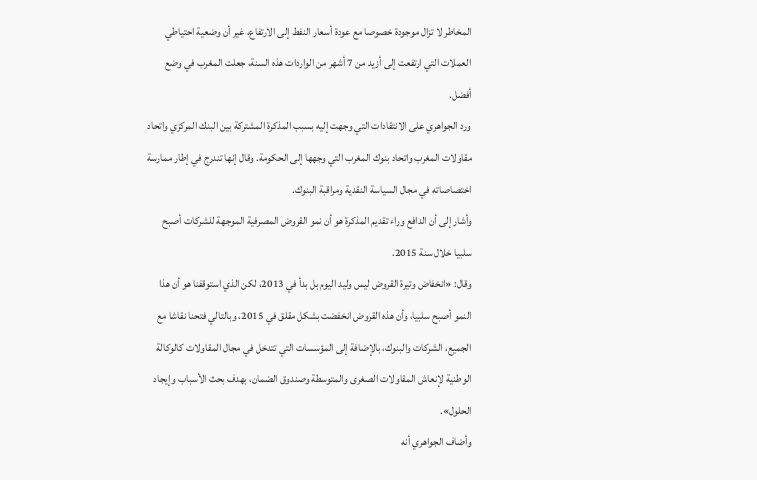المخاطر لا تزال موجودة خصوصا مع عودة أسعار النفط إلى الارتفاع، غير أن وضعية احتياطي العملات التي ارتفعت إلى أزيد من 7 أشهر من الواردات هذه السنة، جعلت المغرب في وضع أفضل.
ورد الجواهري على الانتقادات التي وجهت إليه بسبب المذكرة المشتركة بين البنك المركزي واتحاد مقاولات المغرب واتحاد بنوك المغرب التي وجهها إلى الحكومة. وقال إنها تندرج في إطار ممارسة اختصاصاته في مجال السياسة النقدية ومراقبة البنوك.
وأشار إلى أن الدافع وراء تقديم المذكرة هو أن نمو القروض المصرفية الموجهة للشركات أصبح سلبيا خلال سنة 2015.
وقال: «انخفاض وتيرة القروض ليس وليد اليوم بل بدأ في 2013، لكن الذي استوقفنا هو أن هذا النمو أصبح سلبيا، وأن هذه القروض انخفضت بشكل مقلق في 2015، وبالتالي فتحنا نقاشا مع الجميع، الشركات والبنوك، بالإضافة إلى المؤسسات التي تتدخل في مجال المقاولات كالوكالة الوطنية لإنعاش المقاولات الصغرى والمتوسطة وصندوق الضمان، بهدف بحث الأسباب وإيجاد الحلول».
وأضاف الجواهري أنه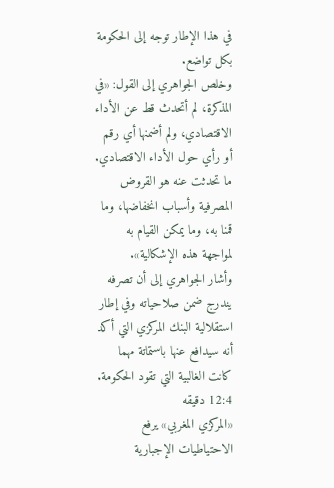في هذا الإطار توجه إلى الحكومة بكل تواضع.
وخلص الجواهري إلى القول: «في المذكرة، لم أتحدث قط عن الأداء الاقتصادي، ولم أضمنها أي رقم أو رأي حول الأداء الاقتصادي. ما تحدثت عنه هو القروض المصرفية وأسباب انخفاضها، وما قمنا به، وما يمكن القيام به لمواجهة هذه الإشكالية».
وأشار الجواهري إلى أن تصرفه يندرج ضمن صلاحياته وفي إطار استقلالية البنك المركزي التي أكد أنه سيدافع عنها باستماتة مهما كانت الغالبية التي تقود الحكومة.
12:4 دقيقه
«المركزي المغربي» يرفع الاحتياطيات الإجبارية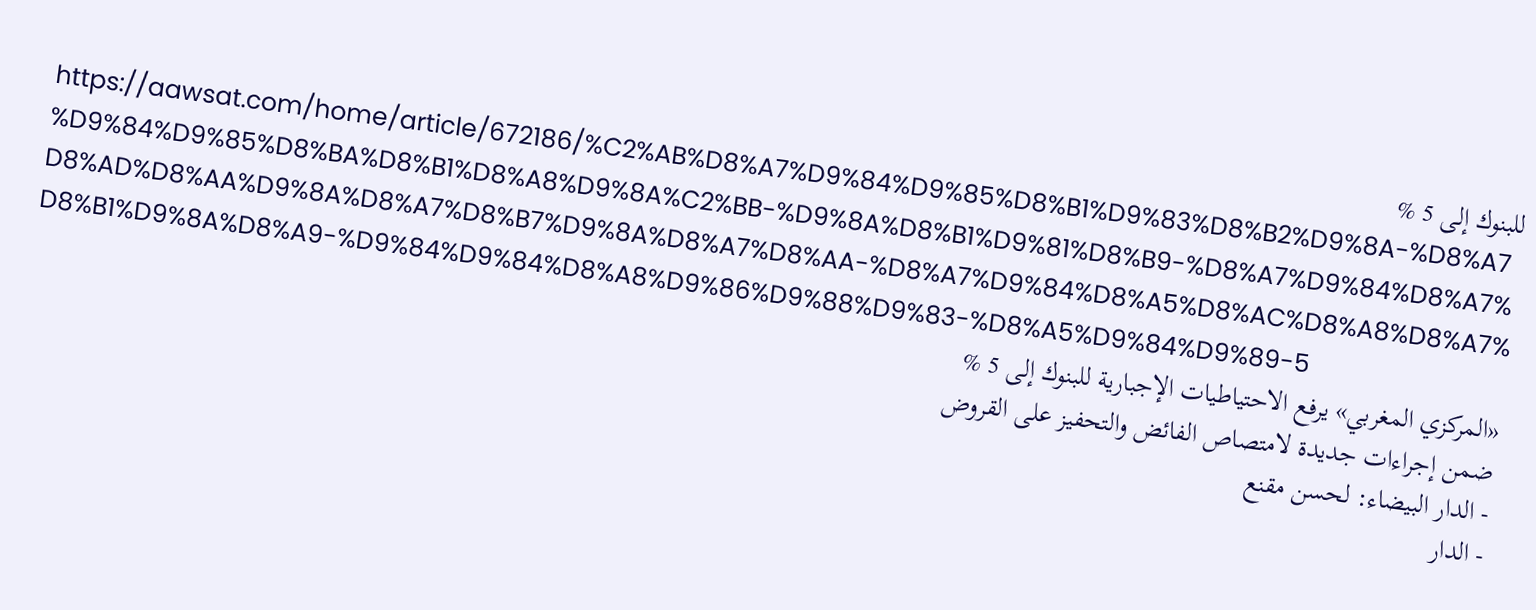للبنوك إلى 5 %
https://aawsat.com/home/article/672186/%C2%AB%D8%A7%D9%84%D9%85%D8%B1%D9%83%D8%B2%D9%8A-%D8%A7%D9%84%D9%85%D8%BA%D8%B1%D8%A8%D9%8A%C2%BB-%D9%8A%D8%B1%D9%81%D8%B9-%D8%A7%D9%84%D8%A7%D8%AD%D8%AA%D9%8A%D8%A7%D8%B7%D9%8A%D8%A7%D8%AA-%D8%A7%D9%84%D8%A5%D8%AC%D8%A8%D8%A7%D8%B1%D9%8A%D8%A9-%D9%84%D9%84%D8%A8%D9%86%D9%88%D9%83-%D8%A5%D9%84%D9%89-5
«المركزي المغربي» يرفع الاحتياطيات الإجبارية للبنوك إلى 5 %
ضمن إجراءات جديدة لامتصاص الفائض والتحفيز على القروض
- الدار البيضاء: لحسن مقنع
- الدار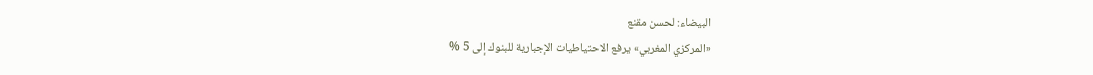البيضاء: لحسن مقنع
«المركزي المغربي» يرفع الاحتياطيات الإجبارية للبنوك إلى 5 %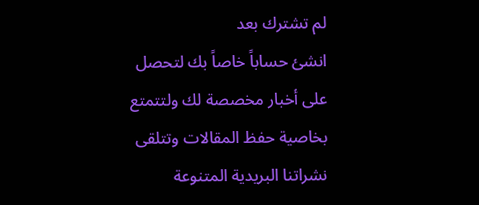لم تشترك بعد
انشئ حساباً خاصاً بك لتحصل على أخبار مخصصة لك ولتتمتع بخاصية حفظ المقالات وتتلقى نشراتنا البريدية المتنوعة